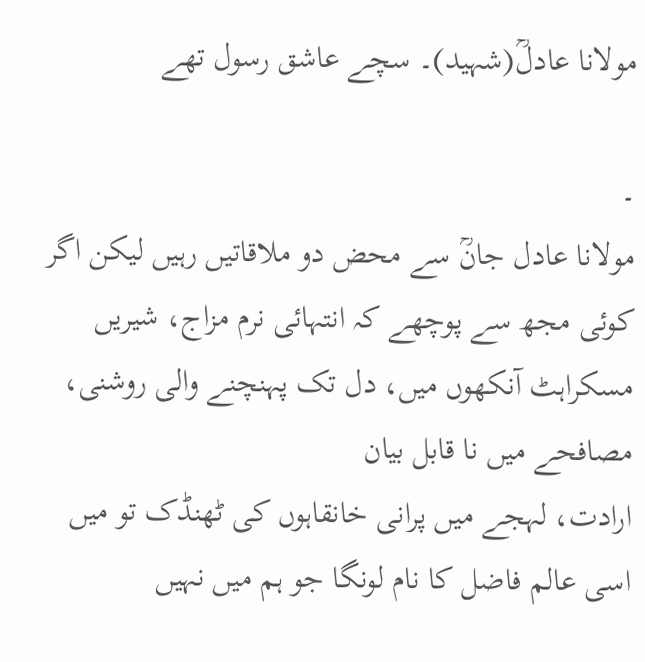مولانا عادلؒ(شہید)۔ سچے عاشق رسول تھے

۔
مولانا عادل جانؒ سے محض دو ملاقاتیں رہیں لیکن اگر کوئی مجھ سے پوچھے کہ انتہائی نرم مزاج، شیریں مسکراہٹ آنکھوں میں، دل تک پہنچنے والی روشنی، مصافحے میں نا قابل بیان
ارادت، لہجے میں پرانی خانقاہوں کی ٹھنڈک تو میں اسی عالم فاضل کا نام لونگا جو ہم میں نہیں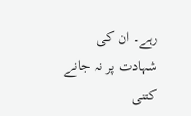رہے۔ ان کی شہادت پر نہ جانے کتنی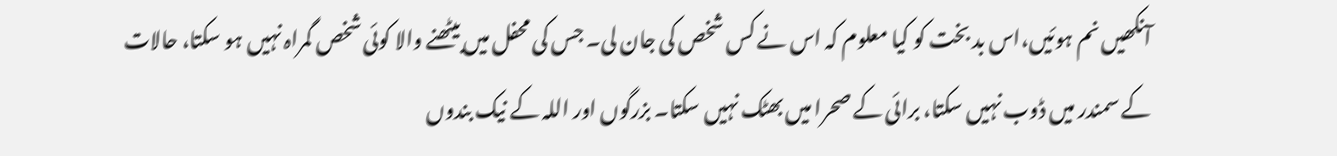آنکھیں نم ہوئیں،اس بد بخت کو کیا معلوم کہ اس نے کس شخص کی جان لی۔ جس کی محفل میں بیٹھنے والا کوئی شخص گمراہ نہیں ہو سکتا، حالات کے سمندر میں ڈوب نہیں سکتا، برائی کے صحرا میں بھٹک نہیں سکتا۔ بزرگوں اور اللہ کے نیک بندوں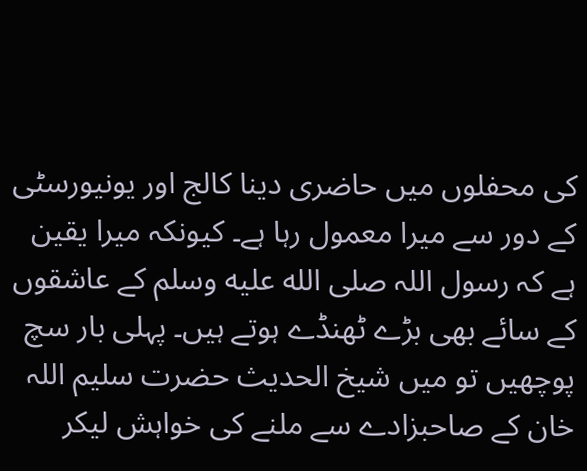کی محفلوں میں حاضری دینا کالج اور یونیورسٹی کے دور سے میرا معمول رہا ہے۔ کیونکہ میرا یقین ہے کہ رسول اللہ صلى الله عليه وسلم کے عاشقوں کے سائے بھی بڑے ٹھنڈے ہوتے ہیں۔ پہلی بار سچ پوچھیں تو میں شیخ الحدیث حضرت سلیم اللہ خان کے صاحبزادے سے ملنے کی خواہش لیکر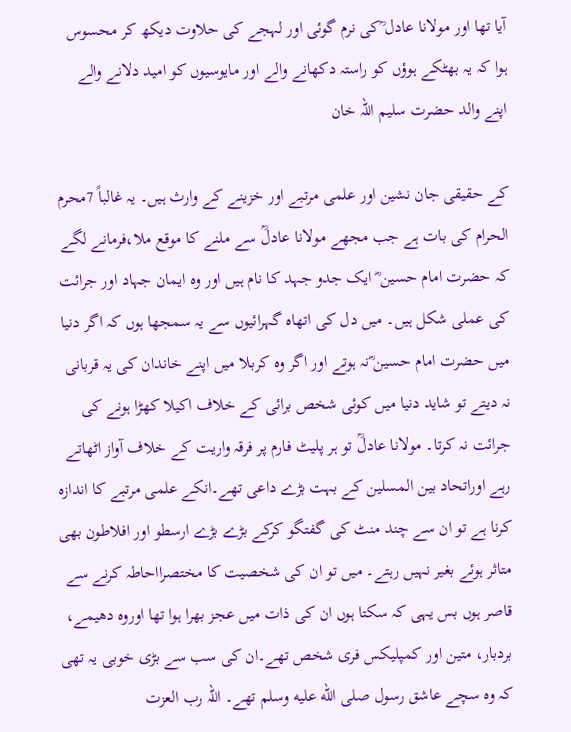آیا تھا اور مولانا عادل ؒکی نرم گوئی اور لہجے کی حلاوت دیکھ کر محسوس ہوا کہ یہ بھٹکے ہوؤں کو راستہ دکھانے والے اور مایوسیوں کو امید دلانے والے اپنے والد حضرت سلیم اللہ خان

کے حقیقی جان نشین اور علمی مرتبے اور خزینے کے وارث ہیں۔ یہ غالباً 7محرم الحرام کی بات ہے جب مجھے مولانا عادلؒ سے ملنے کا موقع ملا،فرمانے لگے کہ حضرت امام حسین ؓ ایک جدو جہد کا نام ہیں اور وہ ایمان جہاد اور جرائت کی عملی شکل ہیں۔ میں دل کی اتھاہ گہرائیوں سے یہ سمجھا ہوں کہ اگر دنیا میں حضرت امام حسین ؓنہ ہوتے اور اگر وہ کربلا میں اپنے خاندان کی یہ قربانی نہ دیتے تو شاید دنیا میں کوئی شخص برائی کے خلاف اکیلا کھڑا ہونے کی جرائت نہ کرتا۔ مولانا عادلؒ تو ہر پلیٹ فارم پر فرقہ واریت کے خلاف آواز اٹھاتے رہے اوراتحاد بین المسلین کے بہت بڑے داعی تھے۔انکے علمی مرتبے کا اندازہ کرنا ہے تو ان سے چند منٹ کی گفتگو کرکے بڑے بڑے ارسطو اور افلاطون بھی متاثر ہوئے بغیر نہیں رہتے۔ میں تو ان کی شخصیت کا مختصرااحاطہ کرنے سے قاصر ہوں بس یہی کہ سکتا ہوں ان کی ذات میں عجز بھرا ہوا تھا اوروہ دھیمے، بردبار، متین اور کمپلیکس فری شخص تھے۔ان کی سب سے بڑی خوبی یہ تھی کہ وہ سچے عاشق رسول صلى الله عليه وسلم تھے۔ اللہ رب العزت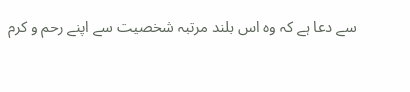سے دعا ہے کہ وہ اس بلند مرتبہ شخصیت سے اپنے رحم و کرم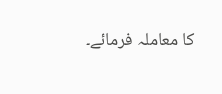کا معاملہ فرمائے۔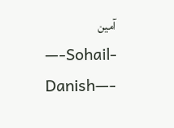آمین
—-Sohail-Danish—-